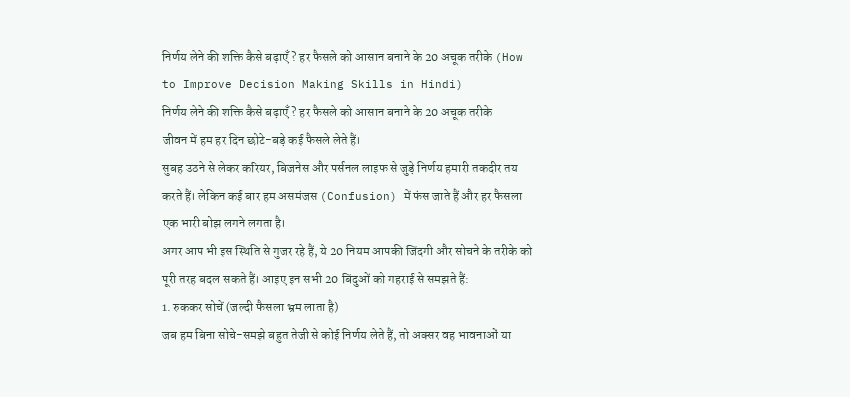निर्णय लेने की शक्ति कैसे बढ़ाएँ? हर फैसले को आसान बनाने के 20 अचूक तरीके (How to Improve Decision Making Skills in Hindi)
निर्णय लेने की शक्ति कैसे बढ़ाएँ? हर फैसले को आसान बनाने के 20 अचूक तरीके
जीवन में हम हर दिन छोटे-बड़े कई फैसले लेते हैं।
सुबह उठने से लेकर करियर, बिजनेस और पर्सनल लाइफ से जुड़े निर्णय हमारी तकदीर तय करते हैं। लेकिन कई बार हम असमंजस (Confusion) में फंस जाते हैं और हर फैसला एक भारी बोझ लगने लगता है।
अगर आप भी इस स्थिति से गुजर रहे हैं, ये 20 नियम आपकी जिंदगी और सोचने के तरीके को पूरी तरह बदल सकते हैं। आइए इन सभी 20 बिंदुओं को गहराई से समझते हैं:
1. रुककर सोचें (जल्दी फैसला भ्रम लाता है)
जब हम बिना सोचे-समझे बहुत तेजी से कोई निर्णय लेते हैं, तो अक्सर वह भावनाओं या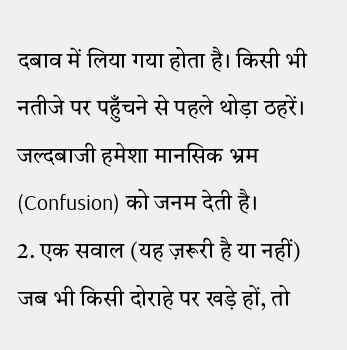दबाव में लिया गया होता है। किसी भी नतीजे पर पहुँचने से पहले थोड़ा ठहरें। जल्दबाजी हमेशा मानसिक भ्रम (Confusion) को जनम देती है।
2. एक सवाल (यह ज़रूरी है या नहीं)
जब भी किसी दोराहे पर खड़े हों, तो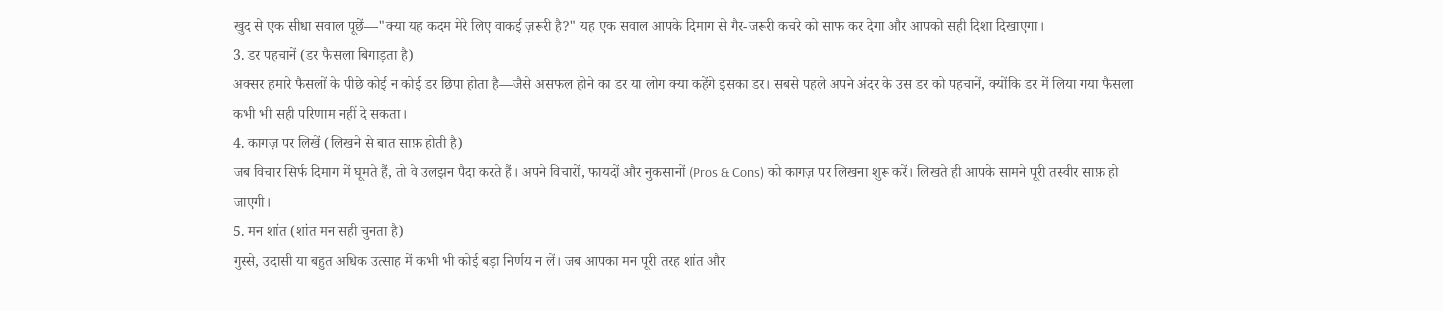खुद से एक सीधा सवाल पूछें—"क्या यह कदम मेरे लिए वाकई ज़रूरी है?" यह एक सवाल आपके दिमाग से गैर-जरूरी कचरे को साफ कर देगा और आपको सही दिशा दिखाएगा।
3. डर पहचानें (डर फैसला बिगाड़ता है)
अक्सर हमारे फैसलों के पीछे कोई न कोई डर छिपा होता है—जैसे असफल होने का डर या लोग क्या कहेंगे इसका डर। सबसे पहले अपने अंदर के उस डर को पहचानें, क्योंकि डर में लिया गया फैसला कभी भी सही परिणाम नहीं दे सकता।
4. कागज़ पर लिखें (लिखने से बात साफ़ होती है)
जब विचार सिर्फ दिमाग में घूमते हैं, तो वे उलझन पैदा करते हैं। अपने विचारों, फायदों और नुकसानों (Pros & Cons) को कागज़ पर लिखना शुरू करें। लिखते ही आपके सामने पूरी तस्वीर साफ़ हो जाएगी।
5. मन शांत (शांत मन सही चुनता है)
गुस्से, उदासी या बहुत अधिक उत्साह में कभी भी कोई बड़ा निर्णय न लें। जब आपका मन पूरी तरह शांत और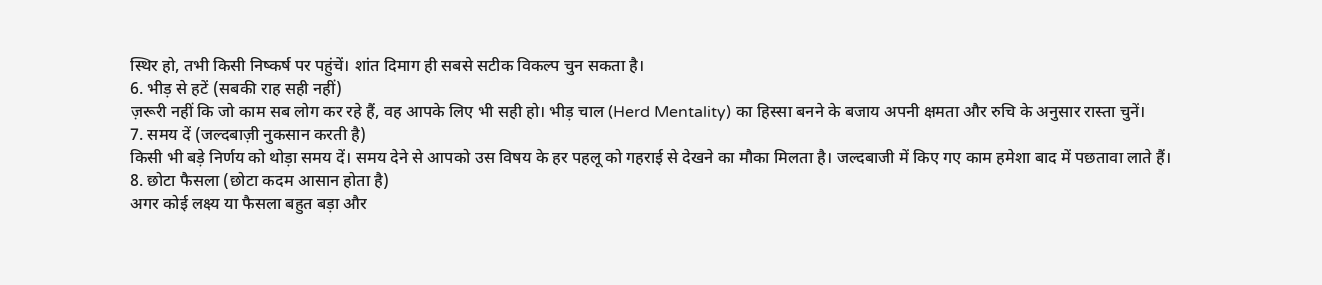स्थिर हो, तभी किसी निष्कर्ष पर पहुंचें। शांत दिमाग ही सबसे सटीक विकल्प चुन सकता है।
6. भीड़ से हटें (सबकी राह सही नहीं)
ज़रूरी नहीं कि जो काम सब लोग कर रहे हैं, वह आपके लिए भी सही हो। भीड़ चाल (Herd Mentality) का हिस्सा बनने के बजाय अपनी क्षमता और रुचि के अनुसार रास्ता चुनें।
7. समय दें (जल्दबाज़ी नुकसान करती है)
किसी भी बड़े निर्णय को थोड़ा समय दें। समय देने से आपको उस विषय के हर पहलू को गहराई से देखने का मौका मिलता है। जल्दबाजी में किए गए काम हमेशा बाद में पछतावा लाते हैं।
8. छोटा फैसला (छोटा कदम आसान होता है)
अगर कोई लक्ष्य या फैसला बहुत बड़ा और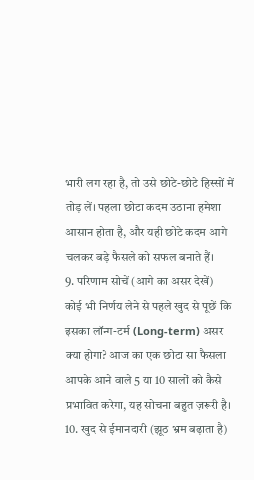भारी लग रहा है, तो उसे छोटे-छोटे हिस्सों में तोड़ लें। पहला छोटा कदम उठाना हमेशा आसान होता है, और यही छोटे कदम आगे चलकर बड़े फैसले को सफल बनाते हैं।
9. परिणाम सोचें (आगे का असर देखें)
कोई भी निर्णय लेने से पहले खुद से पूछें कि इसका लॉन्ग-टर्म (Long-term) असर क्या होगा? आज का एक छोटा सा फैसला आपके आने वाले 5 या 10 सालों को कैसे प्रभावित करेगा, यह सोचना बहुत ज़रूरी है।
10. खुद से ईमानदारी (झूठ भ्रम बढ़ाता है)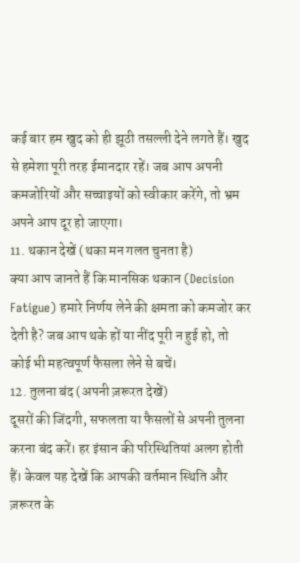कई बार हम खुद को ही झूठी तसल्ली देने लगते हैं। खुद से हमेशा पूरी तरह ईमानदार रहें। जब आप अपनी कमजोरियों और सच्चाइयों को स्वीकार करेंगे, तो भ्रम अपने आप दूर हो जाएगा।
11. थकान देखें (थका मन गलत चुनता है)
क्या आप जानते हैं कि मानसिक थकान (Decision Fatigue) हमारे निर्णय लेने की क्षमता को कमजोर कर देती है? जब आप थके हों या नींद पूरी न हुई हो, तो कोई भी महत्वपूर्ण फैसला लेने से बचें।
12. तुलना बंद (अपनी ज़रूरत देखें)
दूसरों की जिंदगी, सफलता या फैसलों से अपनी तुलना करना बंद करें। हर इंसान की परिस्थितियां अलग होती हैं। केवल यह देखें कि आपकी वर्तमान स्थिति और ज़रूरत के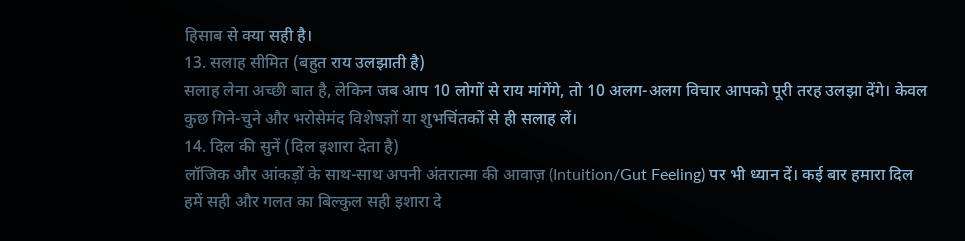हिसाब से क्या सही है।
13. सलाह सीमित (बहुत राय उलझाती है)
सलाह लेना अच्छी बात है, लेकिन जब आप 10 लोगों से राय मांगेंगे, तो 10 अलग-अलग विचार आपको पूरी तरह उलझा देंगे। केवल कुछ गिने-चुने और भरोसेमंद विशेषज्ञों या शुभचिंतकों से ही सलाह लें।
14. दिल की सुनें (दिल इशारा देता है)
लॉजिक और आंकड़ों के साथ-साथ अपनी अंतरात्मा की आवाज़ (Intuition/Gut Feeling) पर भी ध्यान दें। कई बार हमारा दिल हमें सही और गलत का बिल्कुल सही इशारा दे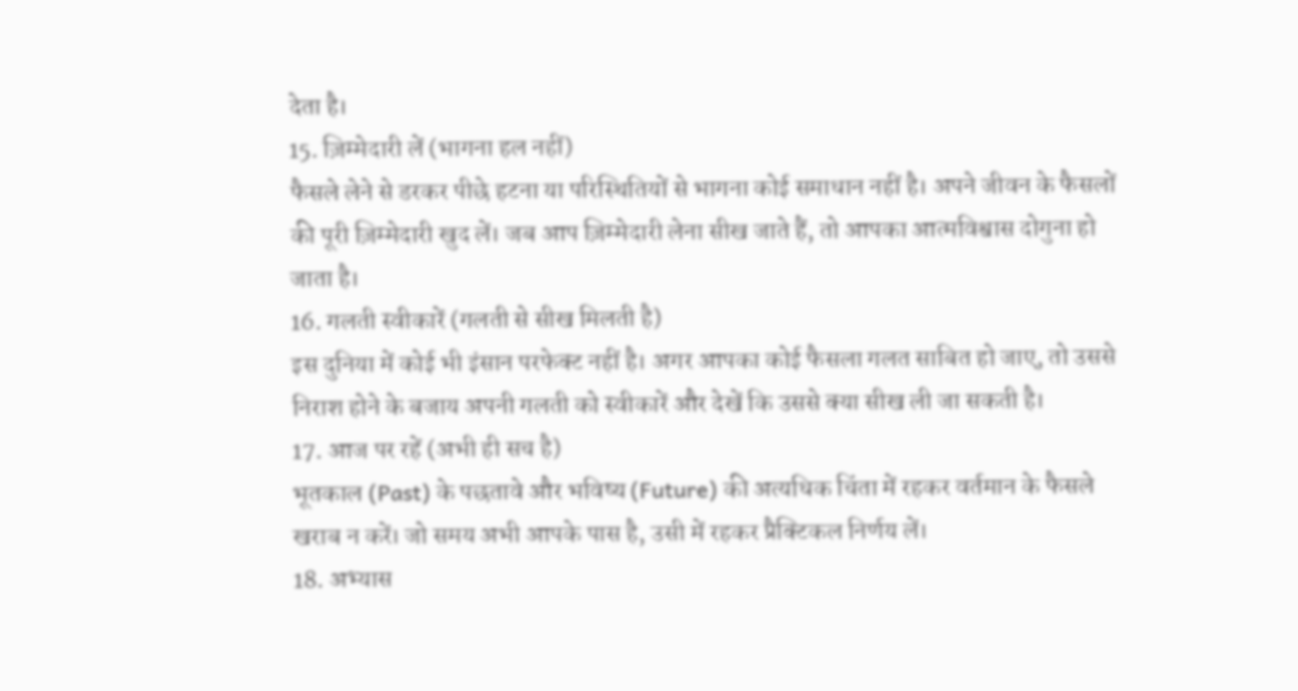देता है।
15. ज़िम्मेदारी लें (भागना हल नहीं)
फैसले लेने से डरकर पीछे हटना या परिस्थितियों से भागना कोई समाधान नहीं है। अपने जीवन के फैसलों की पूरी ज़िम्मेदारी खुद लें। जब आप ज़िम्मेदारी लेना सीख जाते हैं, तो आपका आत्मविश्वास दोगुना हो जाता है।
16. गलती स्वीकारें (गलती से सीख मिलती है)
इस दुनिया में कोई भी इंसान परफेक्ट नहीं है। अगर आपका कोई फैसला गलत साबित हो जाए, तो उससे निराश होने के बजाय अपनी गलती को स्वीकारें और देखें कि उससे क्या सीख ली जा सकती है।
17. आज पर रहें (अभी ही सच है)
भूतकाल (Past) के पछतावे और भविष्य (Future) की अत्यधिक चिंता में रहकर वर्तमान के फैसले खराब न करें। जो समय अभी आपके पास है, उसी में रहकर प्रैक्टिकल निर्णय लें।
18. अभ्यास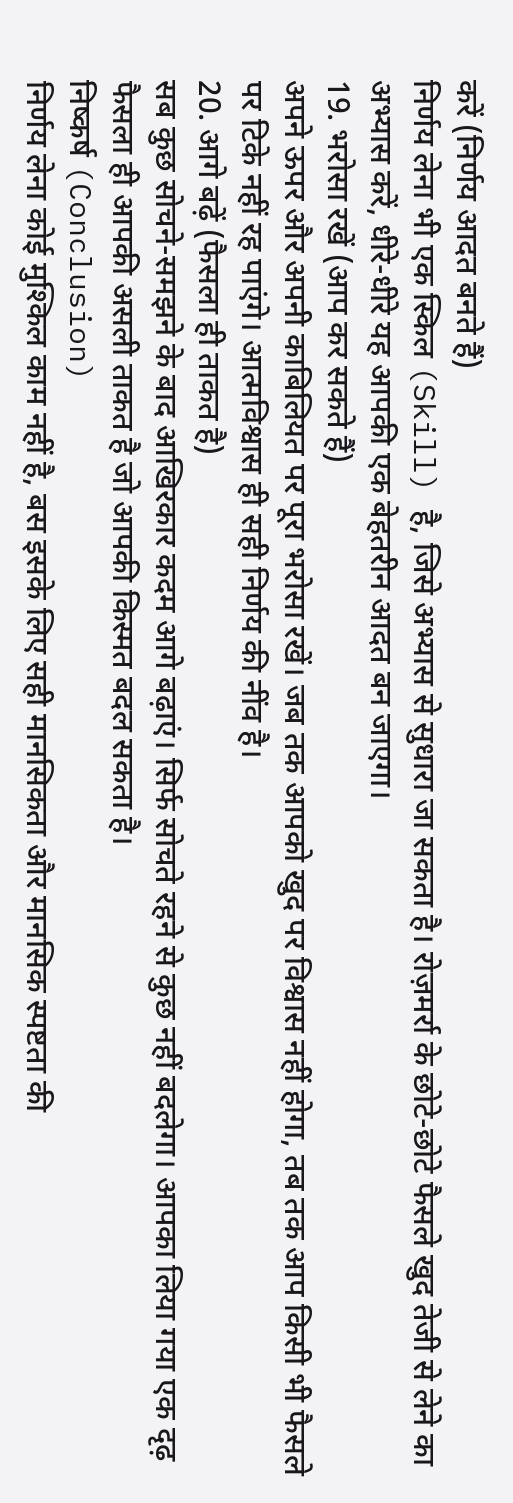करें (निर्णय आदत बनते हैं)
निर्णय लेना भी एक स्किल (Skill) है, जिसे अभ्यास से सुधारा जा सकता है। रोज़मर्रा के छोटे-छोटे फैसले खुद तेजी से लेने का अभ्यास करें, धीरे-धीरे यह आपकी एक बेहतरीन आदत बन जाएगा।
19. भरोसा रखें (आप कर सकते हैं)
अपने ऊपर और अपनी काबिलियत पर पूरा भरोसा रखें। जब तक आपको खुद पर विश्वास नहीं होगा, तब तक आप किसी भी फैसले पर टिके नहीं रह पाएंगे। आत्मविश्वास ही सही निर्णय की नींव है।
20. आगे बढ़ें (फैसला ही ताकत है)
सब कुछ सोचने-समझने के बाद आखिरकार कदम आगे बढ़ाएं। सिर्फ सोचते रहने से कुछ नहीं बदलेगा। आपका लिया गया एक दृढ़ फैसला ही आपकी असली ताकत है जो आपकी किस्मत बदल सकता है।
निष्कर्ष (Conclusion)
निर्णय लेना कोई मुश्किल काम नहीं है, बस इसके लिए सही मानसिकता और मानसिक स्पष्टता की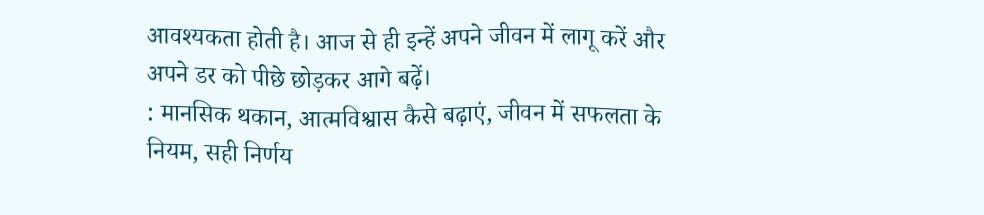आवश्यकता होती है। आज से ही इन्हें अपने जीवन में लागू करें और अपने डर को पीछे छोड़कर आगे बढ़ें।
: मानसिक थकान, आत्मविश्वास कैसे बढ़ाएं, जीवन में सफलता के नियम, सही निर्णय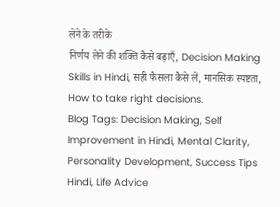लेने के तरीके
निर्णय लेने की शक्ति कैसे बढ़ाएँ, Decision Making Skills in Hindi, सही फैसला कैसे लें, मानसिक स्पष्टता, How to take right decisions.
Blog Tags: Decision Making, Self Improvement in Hindi, Mental Clarity, Personality Development, Success Tips Hindi, Life Advice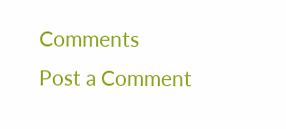Comments
Post a Comment